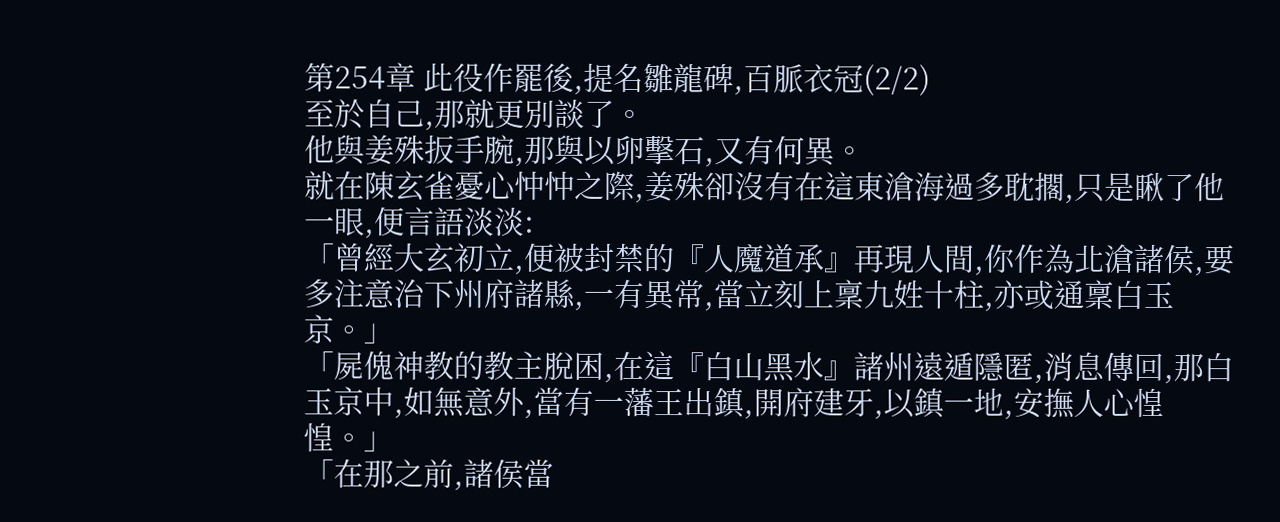第254章 此役作罷後,提名雛龍碑,百脈衣冠(2/2)
至於自己,那就更別談了。
他與姜殊扳手腕,那與以卵擊石,又有何異。
就在陳玄雀憂心忡忡之際,姜殊卻沒有在這東滄海過多耽擱,只是瞅了他一眼,便言語淡淡:
「曾經大玄初立,便被封禁的『人魔道承』再現人間,你作為北滄諸侯,要多注意治下州府諸縣,一有異常,當立刻上稟九姓十柱,亦或通稟白玉京。」
「屍傀神教的教主脫困,在這『白山黑水』諸州遠遁隱匿,消息傳回,那白玉京中,如無意外,當有一藩王出鎮,開府建牙,以鎮一地,安撫人心惶惶。」
「在那之前,諸侯當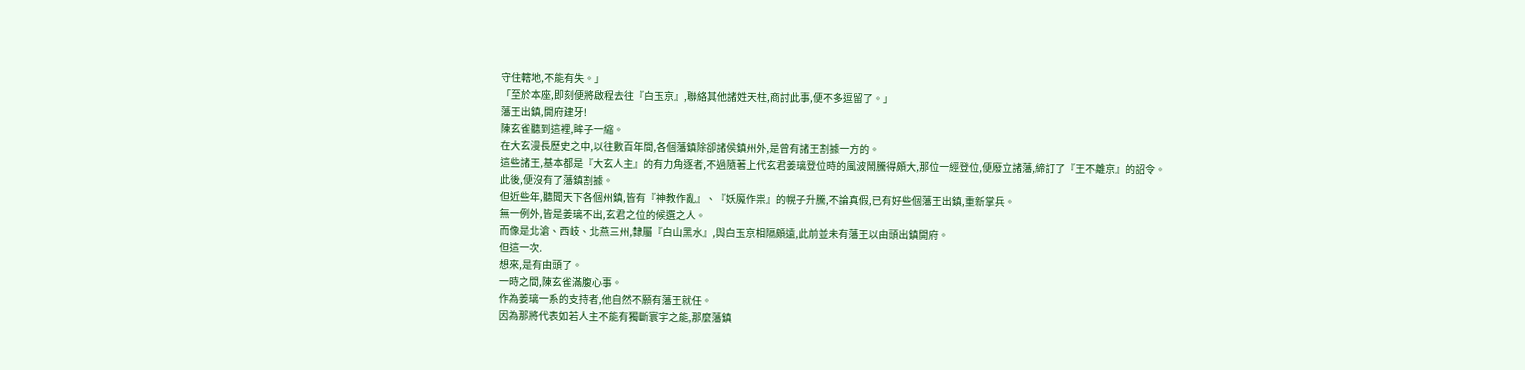守住轄地,不能有失。」
「至於本座,即刻便將啟程去往『白玉京』,聯絡其他諸姓天柱,商討此事,便不多逗留了。」
藩王出鎮,開府建牙!
陳玄雀聽到這裡,眸子一縮。
在大玄漫長歷史之中,以往數百年間,各個藩鎮除卻諸侯鎮州外,是曾有諸王割據一方的。
這些諸王,基本都是『大玄人主』的有力角逐者,不過隨著上代玄君姜璃登位時的風波鬧騰得頗大,那位一經登位,便廢立諸藩,締訂了『王不離京』的詔令。
此後,便沒有了藩鎮割據。
但近些年,聽聞天下各個州鎮,皆有『神教作亂』、『妖魔作祟』的幌子升騰,不論真假,已有好些個藩王出鎮,重新掌兵。
無一例外,皆是姜璃不出,玄君之位的候選之人。
而像是北滄、西岐、北燕三州,隸屬『白山黑水』,與白玉京相隔頗遠,此前並未有藩王以由頭出鎮開府。
但這一次.
想來,是有由頭了。
一時之間,陳玄雀滿腹心事。
作為姜璃一系的支持者,他自然不願有藩王就任。
因為那將代表如若人主不能有獨斷寰宇之能,那麼藩鎮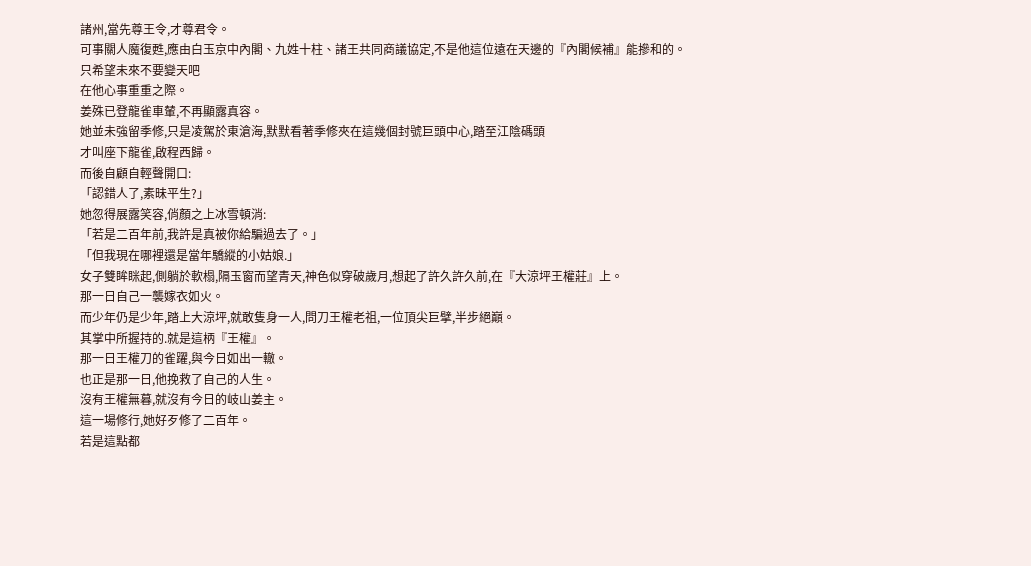諸州,當先尊王令,才尊君令。
可事關人魔復甦,應由白玉京中內閣、九姓十柱、諸王共同商議協定,不是他這位遠在天邊的『內閣候補』能摻和的。
只希望未來不要變天吧
在他心事重重之際。
姜殊已登龍雀車輦,不再顯露真容。
她並未強留季修,只是凌駕於東滄海,默默看著季修夾在這幾個封號巨頭中心,踏至江陰碼頭
才叫座下龍雀,啟程西歸。
而後自顧自輕聲開口:
「認錯人了,素昧平生?」
她忽得展露笑容,俏顏之上冰雪頓消:
「若是二百年前,我許是真被你給騙過去了。」
「但我現在哪裡還是當年驕縱的小姑娘.」
女子雙眸眯起,側躺於軟榻,隔玉窗而望青天,神色似穿破歲月,想起了許久許久前,在『大涼坪王權莊』上。
那一日自己一襲嫁衣如火。
而少年仍是少年,踏上大涼坪,就敢隻身一人,問刀王權老祖,一位頂尖巨擘,半步絕巔。
其掌中所握持的.就是這柄『王權』。
那一日王權刀的雀躍,與今日如出一轍。
也正是那一日,他挽救了自己的人生。
沒有王權無暮,就沒有今日的岐山姜主。
這一場修行,她好歹修了二百年。
若是這點都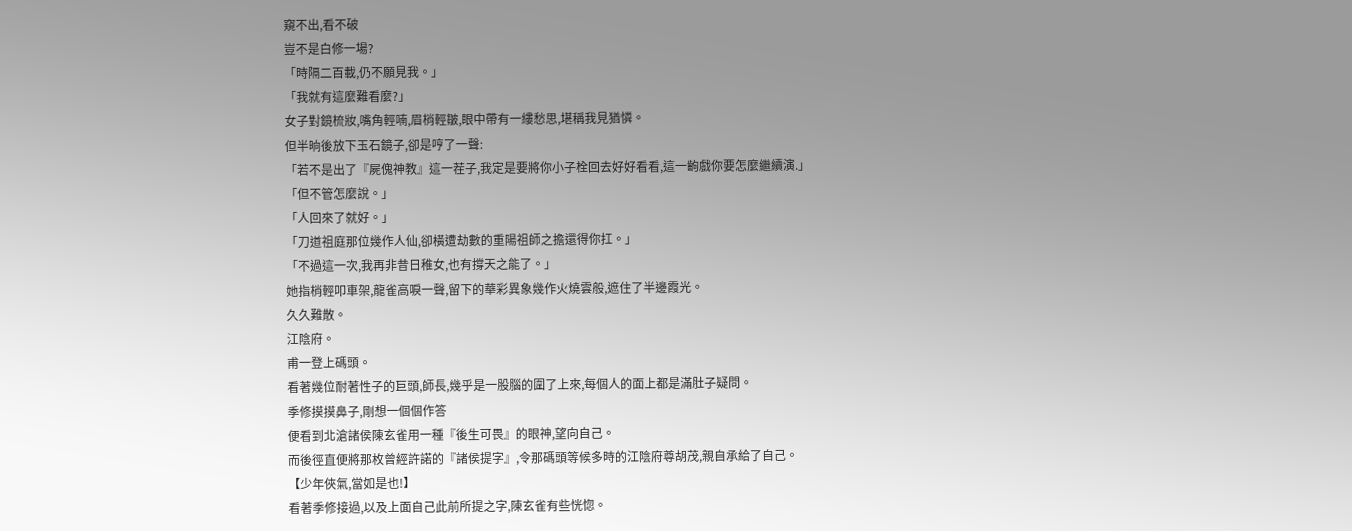窺不出,看不破
豈不是白修一場?
「時隔二百載,仍不願見我。」
「我就有這麼難看麼?」
女子對鏡梳妝,嘴角輕喃,眉梢輕皺,眼中帶有一縷愁思,堪稱我見猶憐。
但半晌後放下玉石鏡子,卻是哼了一聲:
「若不是出了『屍傀神教』這一茬子,我定是要將你小子栓回去好好看看,這一齣戲你要怎麼繼續演.」
「但不管怎麼說。」
「人回來了就好。」
「刀道祖庭那位幾作人仙,卻橫遭劫數的重陽祖師之擔還得你扛。」
「不過這一次,我再非昔日稚女,也有撐天之能了。」
她指梢輕叩車架,龍雀高唳一聲,留下的華彩異象幾作火燒雲般,遮住了半邊霞光。
久久難散。
江陰府。
甫一登上碼頭。
看著幾位耐著性子的巨頭,師長,幾乎是一股腦的圍了上來,每個人的面上都是滿肚子疑問。
季修摸摸鼻子,剛想一個個作答
便看到北滄諸侯陳玄雀用一種『後生可畏』的眼神,望向自己。
而後徑直便將那枚曾經許諾的『諸侯提字』,令那碼頭等候多時的江陰府尊胡茂,親自承給了自己。
【少年俠氣,當如是也!】
看著季修接過,以及上面自己此前所提之字,陳玄雀有些恍惚。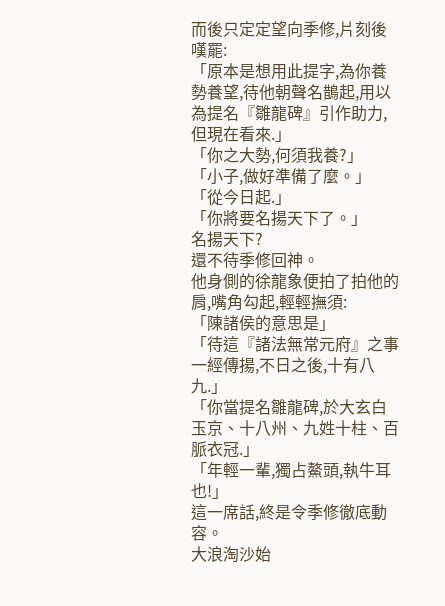而後只定定望向季修,片刻後嘆罷:
「原本是想用此提字,為你養勢養望,待他朝聲名鵲起,用以為提名『雛龍碑』引作助力,但現在看來.」
「你之大勢,何須我養?」
「小子,做好準備了麼。」
「從今日起.」
「你將要名揚天下了。」
名揚天下?
還不待季修回神。
他身側的徐龍象便拍了拍他的肩,嘴角勾起,輕輕撫須:
「陳諸侯的意思是」
「待這『諸法無常元府』之事一經傳揚,不日之後,十有八九.」
「你當提名雛龍碑,於大玄白玉京、十八州、九姓十柱、百脈衣冠.」
「年輕一輩,獨占鰲頭,執牛耳也!」
這一席話,終是令季修徹底動容。
大浪淘沙始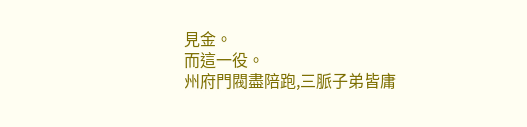見金。
而這一役。
州府門閥盡陪跑,三脈子弟皆庸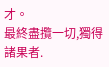才。
最終盡攬一切,獨得諸果者.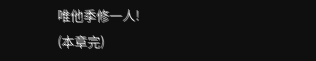唯他季修一人!
(本章完)